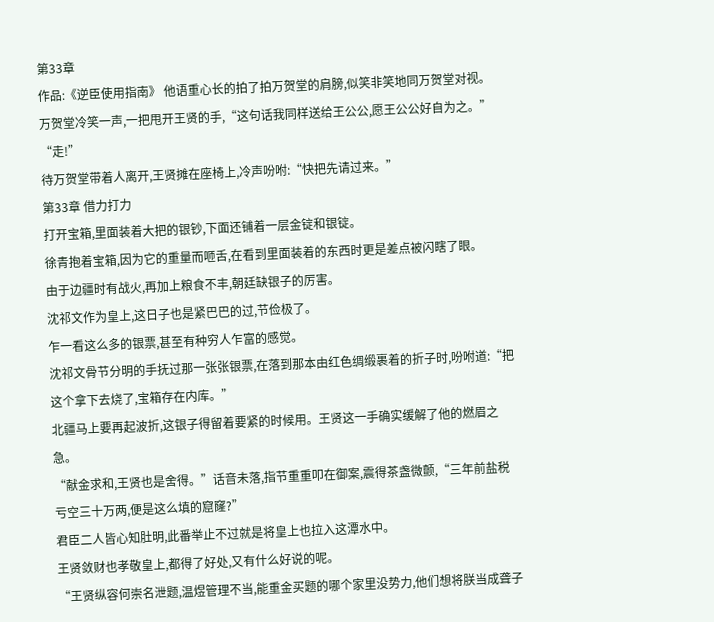第33章
作品:《逆臣使用指南》 他语重心长的拍了拍万贺堂的肩膀,似笑非笑地同万贺堂对视。
万贺堂冷笑一声,一把甩开王贤的手,“这句话我同样送给王公公,愿王公公好自为之。”
“走!”
待万贺堂带着人离开,王贤摊在座椅上,冷声吩咐:“快把先请过来。”
第33章 借力打力
打开宝箱,里面装着大把的银钞,下面还铺着一层金锭和银锭。
徐青抱着宝箱,因为它的重量而咂舌,在看到里面装着的东西时更是差点被闪瞎了眼。
由于边疆时有战火,再加上粮食不丰,朝廷缺银子的厉害。
沈祁文作为皇上,这日子也是紧巴巴的过,节俭极了。
乍一看这么多的银票,甚至有种穷人乍富的感觉。
沈祁文骨节分明的手抚过那一张张银票,在落到那本由红色绸缎裹着的折子时,吩咐道:“把这个拿下去烧了,宝箱存在内库。”
北疆马上要再起波折,这银子得留着要紧的时候用。王贤这一手确实缓解了他的燃眉之急。
“献金求和,王贤也是舍得。”话音未落,指节重重叩在御案,震得茶盏微颤,“三年前盐税亏空三十万两,便是这么填的窟窿?”
君臣二人皆心知肚明,此番举止不过就是将皇上也拉入这潭水中。
王贤敛财也孝敬皇上,都得了好处,又有什么好说的呢。
“王贤纵容何崇名泄题,温煜管理不当,能重金买题的哪个家里没势力,他们想将朕当成聋子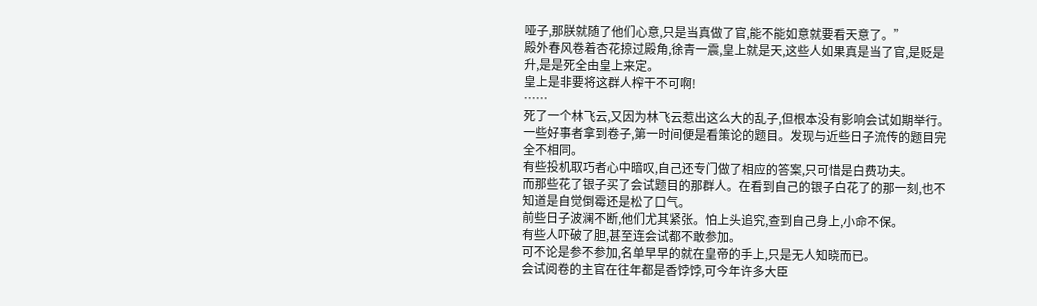哑子,那朕就随了他们心意,只是当真做了官,能不能如意就要看天意了。”
殿外春风卷着杏花掠过殿角,徐青一震,皇上就是天,这些人如果真是当了官,是贬是升,是是死全由皇上来定。
皇上是非要将这群人榨干不可啊!
……
死了一个林飞云,又因为林飞云惹出这么大的乱子,但根本没有影响会试如期举行。
一些好事者拿到卷子,第一时间便是看策论的题目。发现与近些日子流传的题目完全不相同。
有些投机取巧者心中暗叹,自己还专门做了相应的答案,只可惜是白费功夫。
而那些花了银子买了会试题目的那群人。在看到自己的银子白花了的那一刻,也不知道是自觉倒霉还是松了口气。
前些日子波澜不断,他们尤其紧张。怕上头追究,查到自己身上,小命不保。
有些人吓破了胆,甚至连会试都不敢参加。
可不论是参不参加,名单早早的就在皇帝的手上,只是无人知晓而已。
会试阅卷的主官在往年都是香饽饽,可今年许多大臣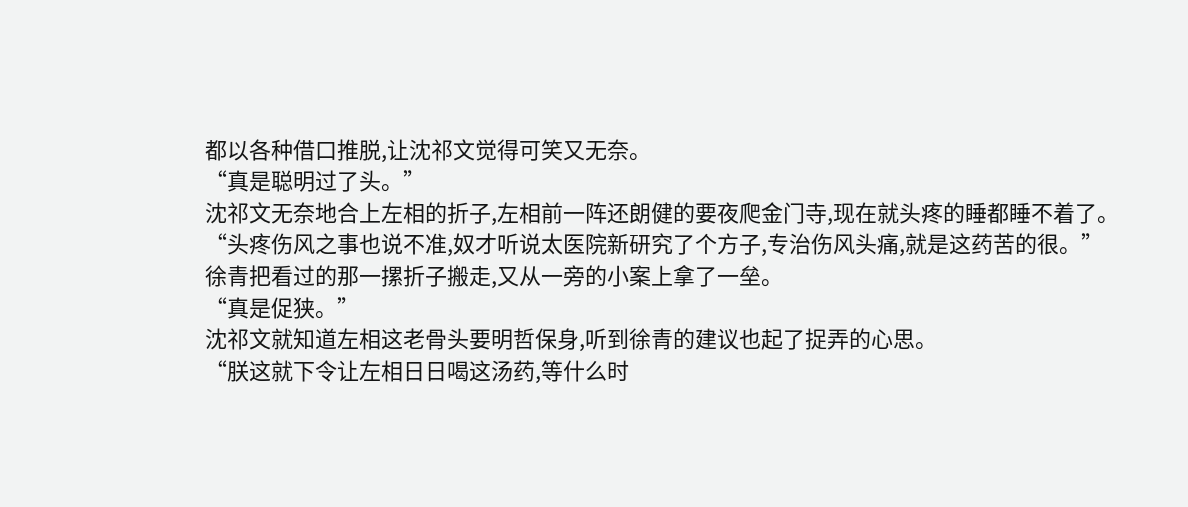都以各种借口推脱,让沈祁文觉得可笑又无奈。
“真是聪明过了头。”
沈祁文无奈地合上左相的折子,左相前一阵还朗健的要夜爬金门寺,现在就头疼的睡都睡不着了。
“头疼伤风之事也说不准,奴才听说太医院新研究了个方子,专治伤风头痛,就是这药苦的很。”
徐青把看过的那一摞折子搬走,又从一旁的小案上拿了一垒。
“真是促狭。”
沈祁文就知道左相这老骨头要明哲保身,听到徐青的建议也起了捉弄的心思。
“朕这就下令让左相日日喝这汤药,等什么时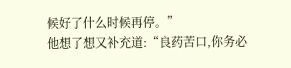候好了什么时候再停。”
他想了想又补充道:“良药苦口,你务必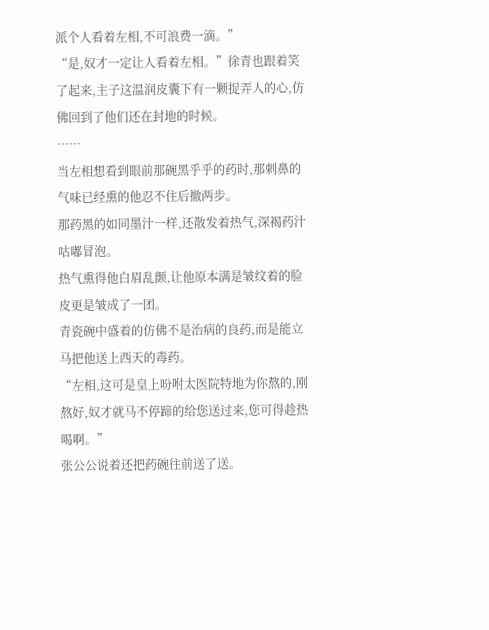派个人看着左相,不可浪费一滴。”
“是,奴才一定让人看着左相。”徐青也跟着笑了起来,主子这温润皮囊下有一颗捉弄人的心,仿佛回到了他们还在封地的时候。
……
当左相想看到眼前那碗黑乎乎的药时,那刺鼻的气味已经熏的他忍不住后撤两步。
那药黑的如同墨汁一样,还散发着热气,深褐药汁咕嘟冒泡。
热气熏得他白眉乱颤,让他原本满是皱纹着的脸皮更是皱成了一团。
青瓷碗中盛着的仿佛不是治病的良药,而是能立马把他送上西天的毒药。
“左相,这可是皇上吩咐太医院特地为你熬的,刚熬好,奴才就马不停蹄的给您送过来,您可得趁热喝啊。”
张公公说着还把药碗往前送了送。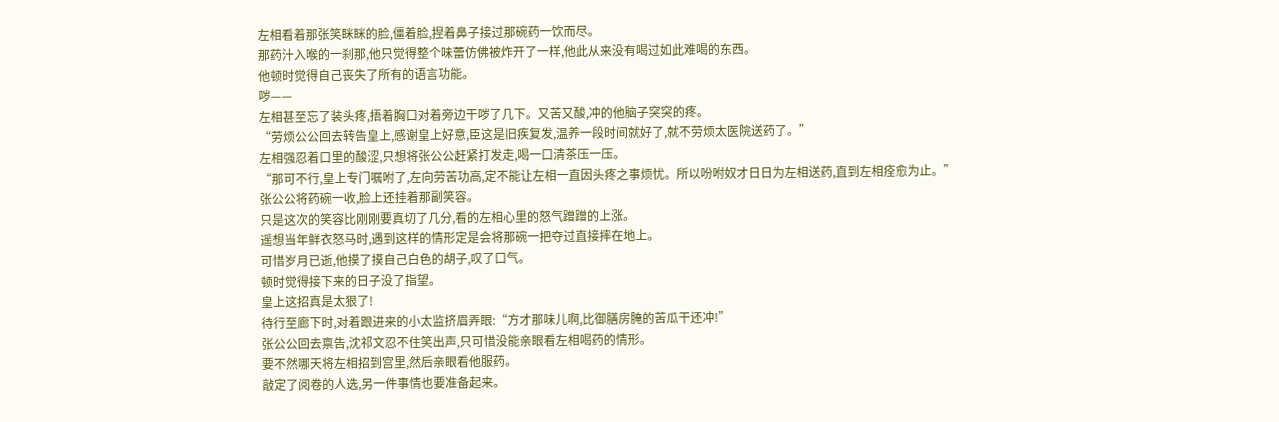左相看着那张笑眯眯的脸,僵着脸,捏着鼻子接过那碗药一饮而尽。
那药汁入喉的一刹那,他只觉得整个味蕾仿佛被炸开了一样,他此从来没有喝过如此难喝的东西。
他顿时觉得自己丧失了所有的语言功能。
哕——
左相甚至忘了装头疼,捂着胸口对着旁边干哕了几下。又苦又酸,冲的他脑子突突的疼。
“劳烦公公回去转告皇上,感谢皇上好意,臣这是旧疾复发,温养一段时间就好了,就不劳烦太医院送药了。”
左相强忍着口里的酸涩,只想将张公公赶紧打发走,喝一口清茶压一压。
“那可不行,皇上专门嘱咐了,左向劳苦功高,定不能让左相一直因头疼之事烦忧。所以吩咐奴才日日为左相送药,直到左相痊愈为止。”
张公公将药碗一收,脸上还挂着那副笑容。
只是这次的笑容比刚刚要真切了几分,看的左相心里的怒气蹭蹭的上涨。
遥想当年鲜衣怒马时,遇到这样的情形定是会将那碗一把夺过直接摔在地上。
可惜岁月已逝,他摸了摸自己白色的胡子,叹了口气。
顿时觉得接下来的日子没了指望。
皇上这招真是太狠了!
待行至廊下时,对着跟进来的小太监挤眉弄眼:“方才那味儿啊,比御膳房腌的苦瓜干还冲!”
张公公回去禀告,沈祁文忍不住笑出声,只可惜没能亲眼看左相喝药的情形。
要不然哪天将左相招到宫里,然后亲眼看他服药。
敲定了阅卷的人选,另一件事情也要准备起来。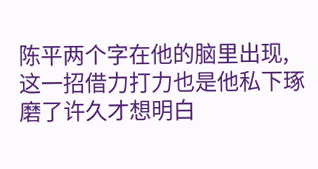陈平两个字在他的脑里出现,这一招借力打力也是他私下琢磨了许久才想明白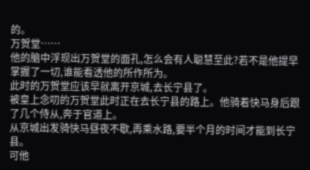的。
万贺堂……
他的脑中浮现出万贺堂的面孔,怎么会有人聪慧至此?若不是他提早掌握了一切,谁能看透他的所作所为。
此时的万贺堂应该早就离开京城,去长宁县了。
被皇上念叨的万贺堂此时正在去长宁县的路上。他骑着快马身后跟了几个侍从,奔于官道上。
从京城出发骑快马昼夜不歇,再乘水路,要半个月的时间才能到长宁县。
可他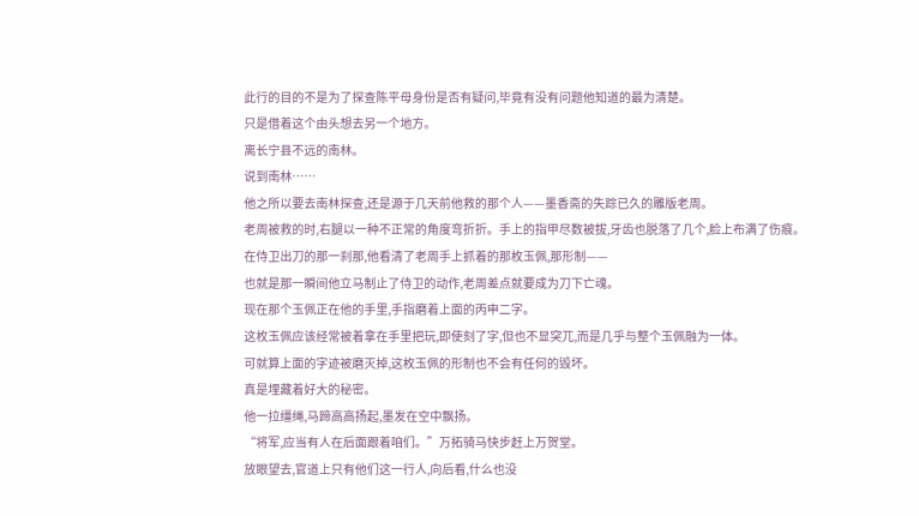此行的目的不是为了探查陈平母身份是否有疑问,毕竟有没有问题他知道的最为清楚。
只是借着这个由头想去另一个地方。
离长宁县不远的南林。
说到南林……
他之所以要去南林探查,还是源于几天前他救的那个人——墨香斋的失踪已久的雕版老周。
老周被救的时,右腿以一种不正常的角度弯折折。手上的指甲尽数被拔,牙齿也脱落了几个,脸上布满了伤痕。
在侍卫出刀的那一刹那,他看清了老周手上抓着的那枚玉佩,那形制——
也就是那一瞬间他立马制止了侍卫的动作,老周差点就要成为刀下亡魂。
现在那个玉佩正在他的手里,手指磨着上面的丙申二字。
这枚玉佩应该经常被着拿在手里把玩,即使刻了字,但也不显突兀,而是几乎与整个玉佩融为一体。
可就算上面的字迹被磨灭掉,这枚玉佩的形制也不会有任何的毁坏。
真是埋藏着好大的秘密。
他一拉缰绳,马蹄高高扬起,墨发在空中飘扬。
“将军,应当有人在后面跟着咱们。”万拓骑马快步赶上万贺堂。
放眼望去,官道上只有他们这一行人,向后看,什么也没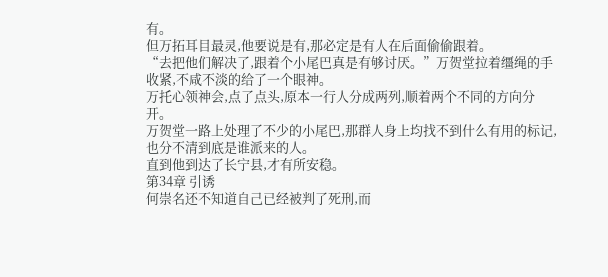有。
但万拓耳目最灵,他要说是有,那必定是有人在后面偷偷跟着。
“去把他们解决了,跟着个小尾巴真是有够讨厌。”万贺堂拉着缰绳的手收紧,不咸不淡的给了一个眼神。
万托心领神会,点了点头,原本一行人分成两列,顺着两个不同的方向分开。
万贺堂一路上处理了不少的小尾巴,那群人身上均找不到什么有用的标记,也分不清到底是谁派来的人。
直到他到达了长宁县,才有所安稳。
第34章 引诱
何崇名还不知道自己已经被判了死刑,而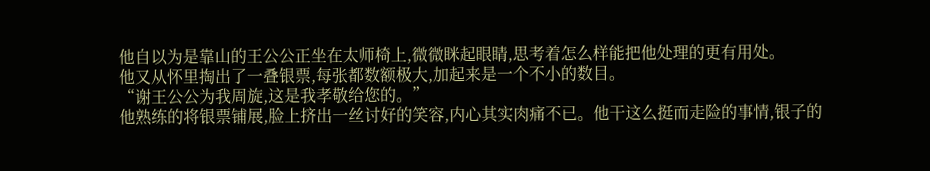他自以为是靠山的王公公正坐在太师椅上,微微眯起眼睛,思考着怎么样能把他处理的更有用处。
他又从怀里掏出了一叠银票,每张都数额极大,加起来是一个不小的数目。
“谢王公公为我周旋,这是我孝敬给您的。”
他熟练的将银票铺展,脸上挤出一丝讨好的笑容,内心其实肉痛不已。他干这么挺而走险的事情,银子的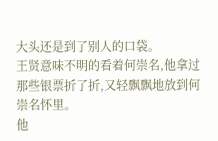大头还是到了别人的口袋。
王贤意味不明的看着何崇名,他拿过那些银票折了折,又轻飘飘地放到何崇名怀里。
他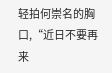轻拍何崇名的胸口,“近日不要再来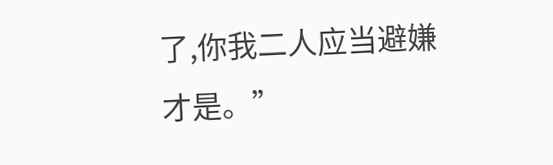了,你我二人应当避嫌才是。”